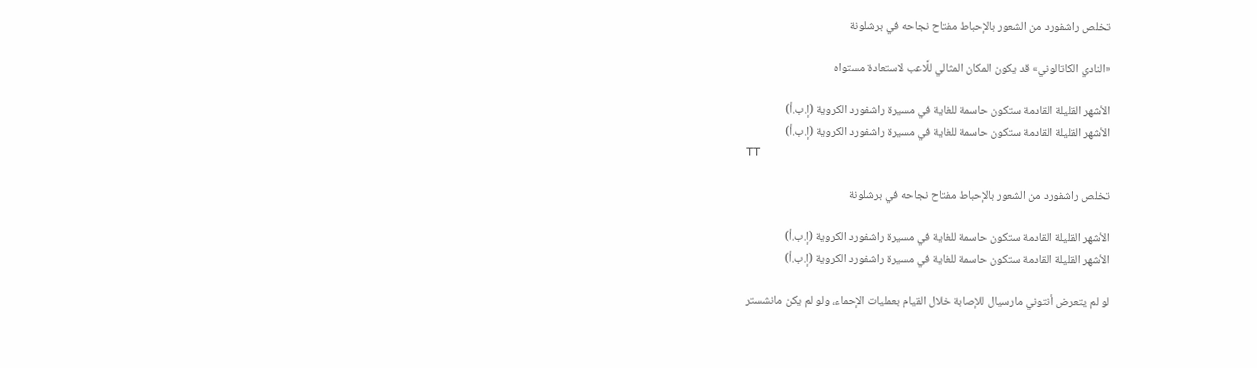تخلص راشفورد من الشعور بالإحباط مفتاح نجاحه في برشلونة

«النادي الكاتالوني» قد يكون المكان المثالي للَّاعب لاستعادة مستواه

الأشهر القليلة القادمة ستكون حاسمة للغاية في مسيرة راشفورد الكروية (إ.ب.أ)
الأشهر القليلة القادمة ستكون حاسمة للغاية في مسيرة راشفورد الكروية (إ.ب.أ)
TT

تخلص راشفورد من الشعور بالإحباط مفتاح نجاحه في برشلونة

الأشهر القليلة القادمة ستكون حاسمة للغاية في مسيرة راشفورد الكروية (إ.ب.أ)
الأشهر القليلة القادمة ستكون حاسمة للغاية في مسيرة راشفورد الكروية (إ.ب.أ)

لو لم يتعرض أنتوني مارسيال للإصابة خلال القيام بعمليات الإحماء، ولو لم يكن مانشستر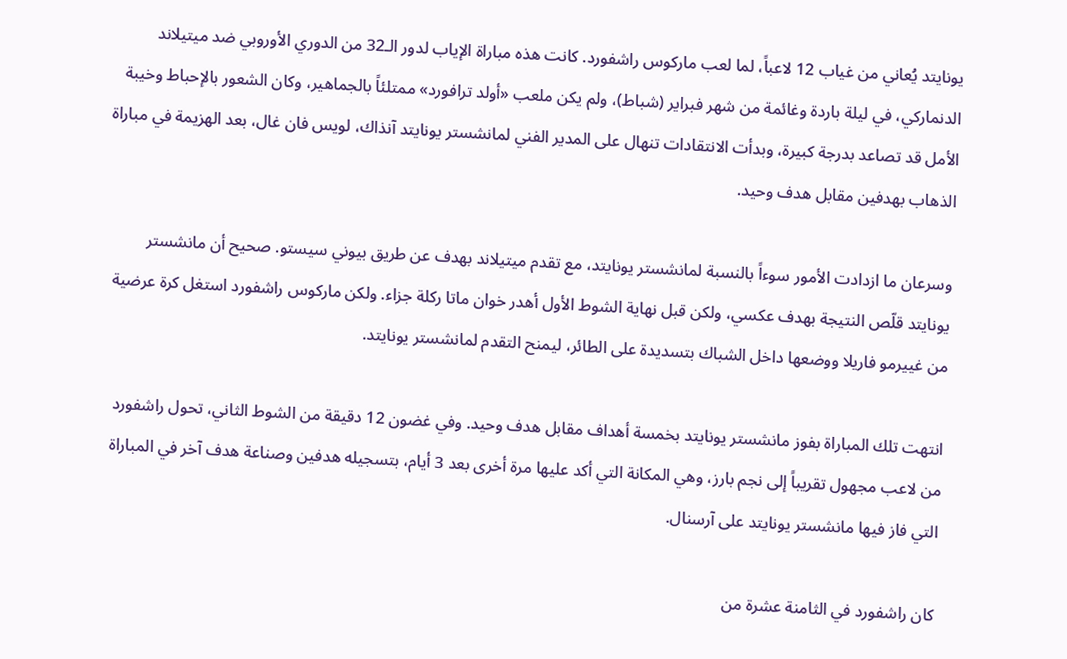يونايتد يُعاني من غياب 12 لاعباً، لما لعب ماركوس راشفورد. كانت هذه مباراة الإياب لدور الـ32 من الدوري الأوروبي ضد ميتيلاند الدنماركي، في ليلة باردة وغائمة من شهر فبراير (شباط)، ولم يكن ملعب «أولد ترافورد» ممتلئاً بالجماهير، وكان الشعور بالإحباط وخيبة الأمل قد تصاعد بدرجة كبيرة، وبدأت الانتقادات تنهال على المدير الفني لمانشستر يونايتد آنذاك، لويس فان غال، بعد الهزيمة في مباراة الذهاب بهدفين مقابل هدف وحيد.

وسرعان ما ازدادت الأمور سوءاً بالنسبة لمانشستر يونايتد، مع تقدم ميتيلاند بهدف عن طريق بيوني سيستو. صحيح أن مانشستر يونايتد قلّص النتيجة بهدف عكسي، ولكن قبل نهاية الشوط الأول أهدر خوان ماتا ركلة جزاء. ولكن ماركوس راشفورد استغل كرة عرضية من غييرمو فاريلا ووضعها داخل الشباك بتسديدة على الطائر، ليمنح التقدم لمانشستر يونايتد.

انتهت تلك المباراة بفوز مانشستر يونايتد بخمسة أهداف مقابل هدف وحيد. وفي غضون 12 دقيقة من الشوط الثاني، تحول راشفورد من لاعب مجهول تقريباً إلى نجم بارز، وهي المكانة التي أكد عليها مرة أخرى بعد 3 أيام، بتسجيله هدفين وصناعة هدف آخر في المباراة التي فاز فيها مانشستر يونايتد على آرسنال.

كان راشفورد في الثامنة عشرة من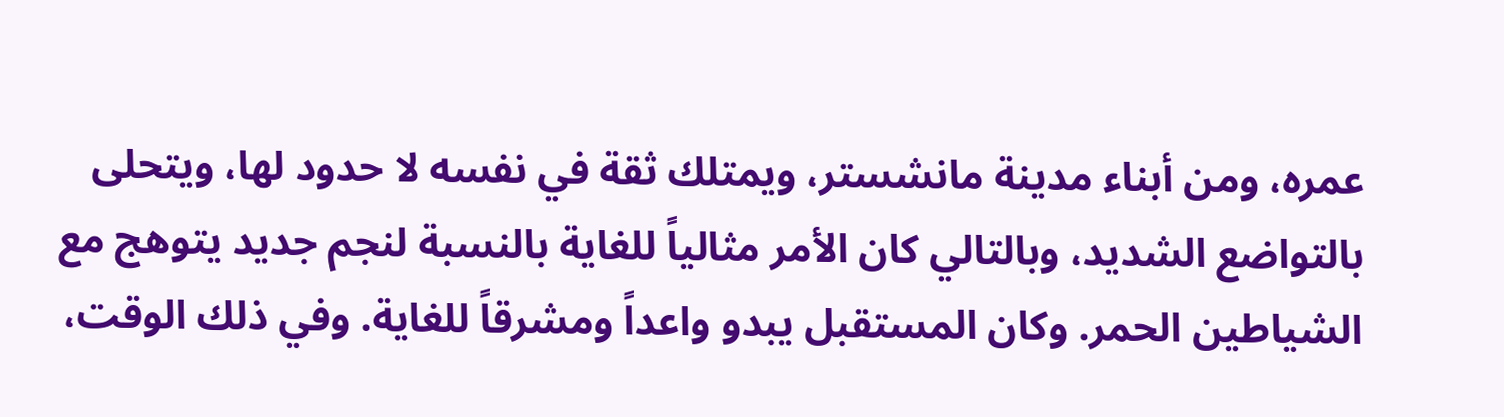عمره، ومن أبناء مدينة مانشستر، ويمتلك ثقة في نفسه لا حدود لها، ويتحلى بالتواضع الشديد، وبالتالي كان الأمر مثالياً للغاية بالنسبة لنجم جديد يتوهج مع الشياطين الحمر. وكان المستقبل يبدو واعداً ومشرقاً للغاية. وفي ذلك الوقت،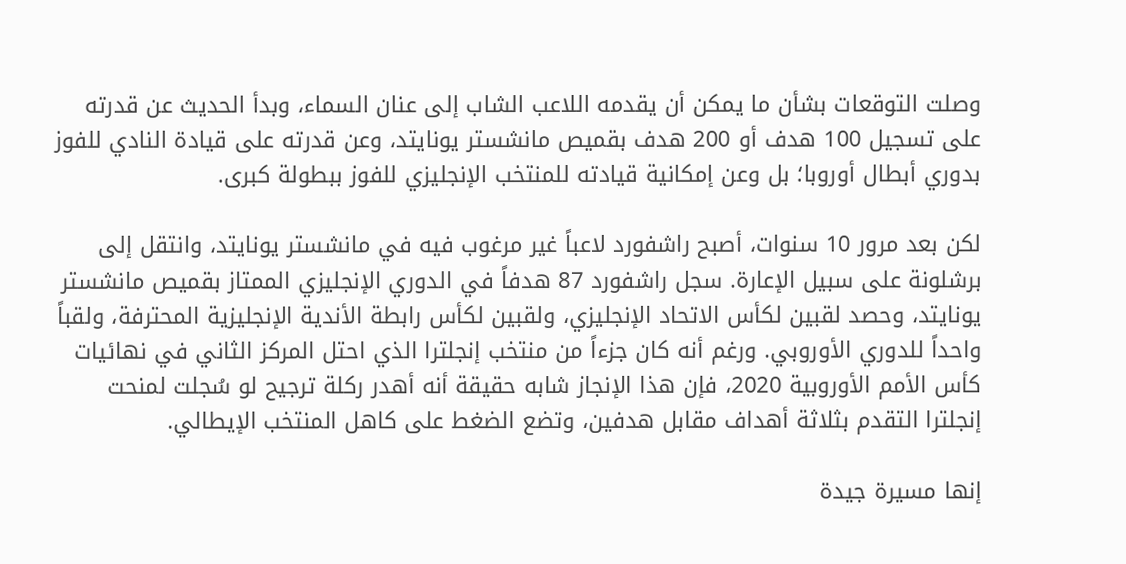وصلت التوقعات بشأن ما يمكن أن يقدمه اللاعب الشاب إلى عنان السماء، وبدأ الحديث عن قدرته على تسجيل 100 هدف أو 200 هدف بقميص مانشستر يونايتد، وعن قدرته على قيادة النادي للفوز بدوري أبطال أوروبا؛ بل وعن إمكانية قيادته للمنتخب الإنجليزي للفوز ببطولة كبرى.

لكن بعد مرور 10 سنوات، أصبح راشفورد لاعباً غير مرغوب فيه في مانشستر يونايتد، وانتقل إلى برشلونة على سبيل الإعارة. سجل راشفورد 87 هدفاً في الدوري الإنجليزي الممتاز بقميص مانشستر يونايتد، وحصد لقبين لكأس الاتحاد الإنجليزي، ولقبين لكأس رابطة الأندية الإنجليزية المحترفة، ولقباً واحداً للدوري الأوروبي. ورغم أنه كان جزءاً من منتخب إنجلترا الذي احتل المركز الثاني في نهائيات كأس الأمم الأوروبية 2020، فإن هذا الإنجاز شابه حقيقة أنه أهدر ركلة ترجيح لو سُجلت لمنحت إنجلترا التقدم بثلاثة أهداف مقابل هدفين، وتضع الضغط على كاهل المنتخب الإيطالي.

إنها مسيرة جيدة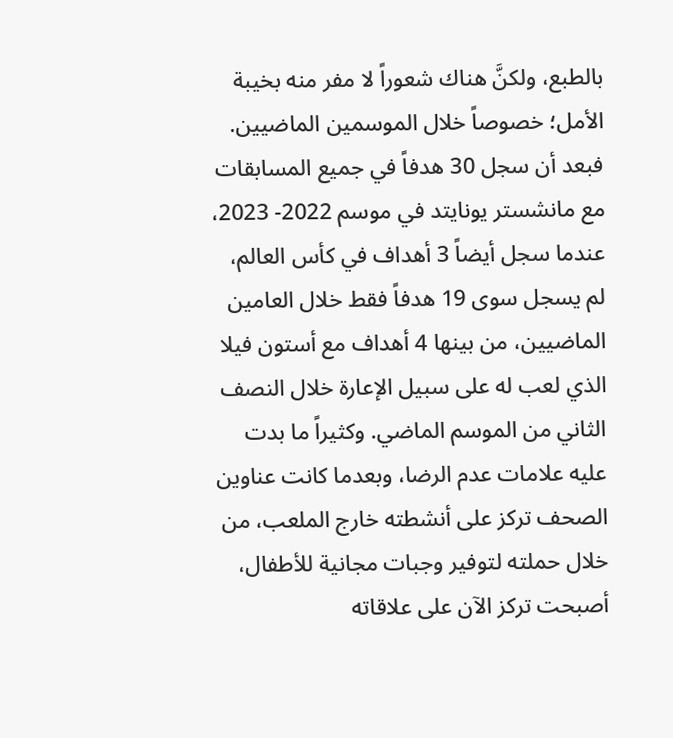بالطبع، ولكنَّ هناك شعوراً لا مفر منه بخيبة الأمل؛ خصوصاً خلال الموسمين الماضيين. فبعد أن سجل 30 هدفاً في جميع المسابقات مع مانشستر يونايتد في موسم 2022- 2023، عندما سجل أيضاً 3 أهداف في كأس العالم، لم يسجل سوى 19 هدفاً فقط خلال العامين الماضيين، من بينها 4 أهداف مع أستون فيلا الذي لعب له على سبيل الإعارة خلال النصف الثاني من الموسم الماضي. وكثيراً ما بدت عليه علامات عدم الرضا، وبعدما كانت عناوين الصحف تركز على أنشطته خارج الملعب، من خلال حملته لتوفير وجبات مجانية للأطفال، أصبحت تركز الآن على علاقاته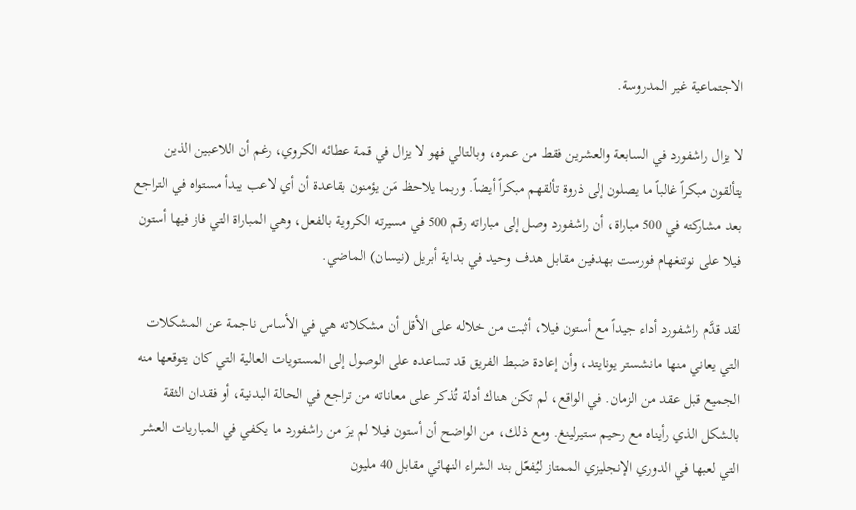الاجتماعية غير المدروسة.

لا يزال راشفورد في السابعة والعشرين فقط من عمره، وبالتالي فهو لا يزال في قمة عطائه الكروي، رغم أن اللاعبين الذين يتألقون مبكراً غالباً ما يصلون إلى ذروة تألقهم مبكراً أيضاً. وربما يلاحظ مَن يؤمنون بقاعدة أن أي لاعب يبدأ مستواه في التراجع بعد مشاركته في 500 مباراة، أن راشفورد وصل إلى مباراته رقم 500 في مسيرته الكروية بالفعل، وهي المباراة التي فاز فيها أستون فيلا على نوتنغهام فورست بهدفين مقابل هدف وحيد في بداية أبريل (نيسان) الماضي.

لقد قدَّم راشفورد أداء جيداً مع أستون فيلا، أثبت من خلاله على الأقل أن مشكلاته هي في الأساس ناجمة عن المشكلات التي يعاني منها مانشستر يونايتد، وأن إعادة ضبط الفريق قد تساعده على الوصول إلى المستويات العالية التي كان يتوقعها منه الجميع قبل عقد من الزمان. في الواقع، لم تكن هناك أدلة تُذكر على معاناته من تراجع في الحالة البدنية، أو فقدان الثقة بالشكل الذي رأيناه مع رحيم ستيرلينغ. ومع ذلك، من الواضح أن أستون فيلا لم يرَ من راشفورد ما يكفي في المباريات العشر التي لعبها في الدوري الإنجليزي الممتاز ليُفعّل بند الشراء النهائي مقابل 40 مليون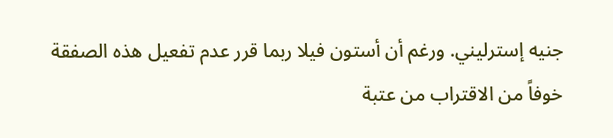جنيه إسترليني. ورغم أن أستون فيلا ربما قرر عدم تفعيل هذه الصفقة خوفاً من الاقتراب من عتبة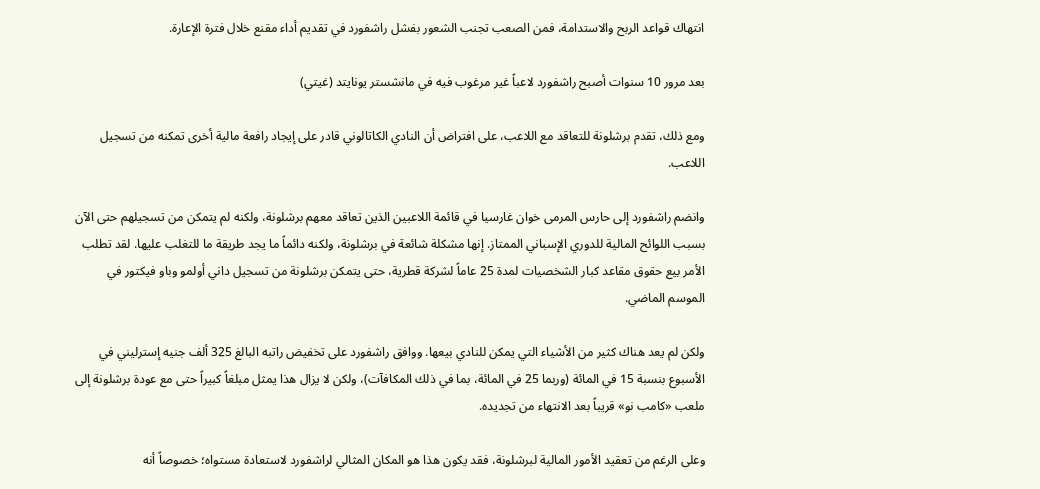انتهاك قواعد الربح والاستدامة، فمن الصعب تجنب الشعور بفشل راشفورد في تقديم أداء مقنع خلال فترة الإعارة.

بعد مرور 10 سنوات أصبح راشفورد لاعباً غير مرغوب فيه في مانشستر يونايتد (غيتي)

ومع ذلك، تقدم برشلونة للتعاقد مع اللاعب، على افتراض أن النادي الكاتالوني قادر على إيجاد رافعة مالية أخرى تمكنه من تسجيل اللاعب.

وانضم راشفورد إلى حارس المرمى خوان غارسيا في قائمة اللاعبين الذين تعاقد معهم برشلونة، ولكنه لم يتمكن من تسجيلهم حتى الآن بسبب اللوائح المالية للدوري الإسباني الممتاز. إنها مشكلة شائعة في برشلونة، ولكنه دائماً ما يجد طريقة ما للتغلب عليها. لقد تطلب الأمر بيع حقوق مقاعد كبار الشخصيات لمدة 25 عاماً لشركة قطرية، حتى يتمكن برشلونة من تسجيل داني أولمو وباو فيكتور في الموسم الماضي.

ولكن لم يعد هناك كثير من الأشياء التي يمكن للنادي بيعها. ووافق راشفورد على تخفيض راتبه البالغ 325 ألف جنيه إسترليني في الأسبوع بنسبة 15 في المائة (وربما 25 في المائة، بما في ذلك المكافآت)، ولكن لا يزال هذا يمثل مبلغاً كبيراً حتى مع عودة برشلونة إلى ملعب «كامب نو» قريباً بعد الانتهاء من تجديده.

وعلى الرغم من تعقيد الأمور المالية لبرشلونة، فقد يكون هذا هو المكان المثالي لراشفورد لاستعادة مستواه؛ خصوصاً أنه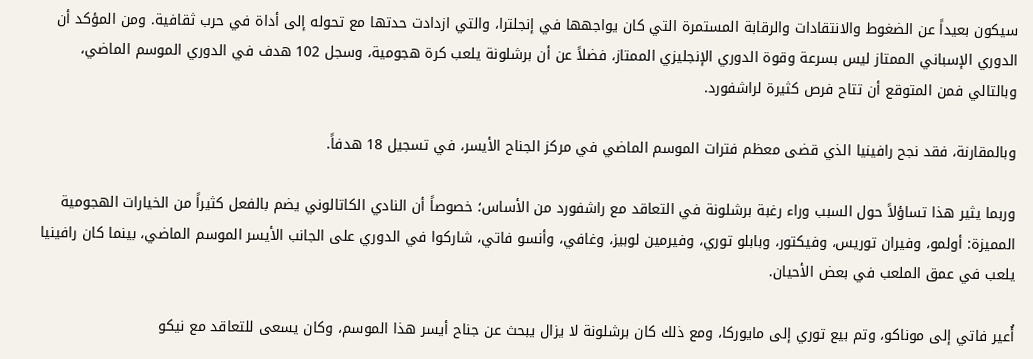سيكون بعيداً عن الضغوط والانتقادات والرقابة المستمرة التي كان يواجهها في إنجلترا، والتي ازدادت حدتها مع تحوله إلى أداة في حرب ثقافية. ومن المؤكد أن الدوري الإسباني الممتاز ليس بسرعة وقوة الدوري الإنجليزي الممتاز، فضلاً عن أن برشلونة يلعب كرة هجومية، وسجل 102 هدف في الدوري الموسم الماضي، وبالتالي فمن المتوقع أن تتاح فرص كثيرة لراشفورد.

وبالمقارنة، فقد نجح رافينيا الذي قضى معظم فترات الموسم الماضي في مركز الجناح الأيسر، في تسجيل 18 هدفاً.

وربما يثير هذا تساؤلاً حول السبب وراء رغبة برشلونة في التعاقد مع راشفورد من الأساس؛ خصوصاً أن النادي الكاتالوني يضم بالفعل كثيراً من الخيارات الهجومية المميزة: أولمو، وفيران توريس، وفيكتور، وبابلو توري، وفيرمين لوبيز، وغافي، وأنسو فاتي، شاركوا في الدوري على الجانب الأيسر الموسم الماضي، بينما كان رافينيا يلعب في عمق الملعب في بعض الأحيان.

أُعير فاتي إلى موناكو، وتم بيع توري إلى مايوركا، ومع ذلك كان برشلونة لا يزال يبحث عن جناح أيسر هذا الموسم، وكان يسعى للتعاقد مع نيكو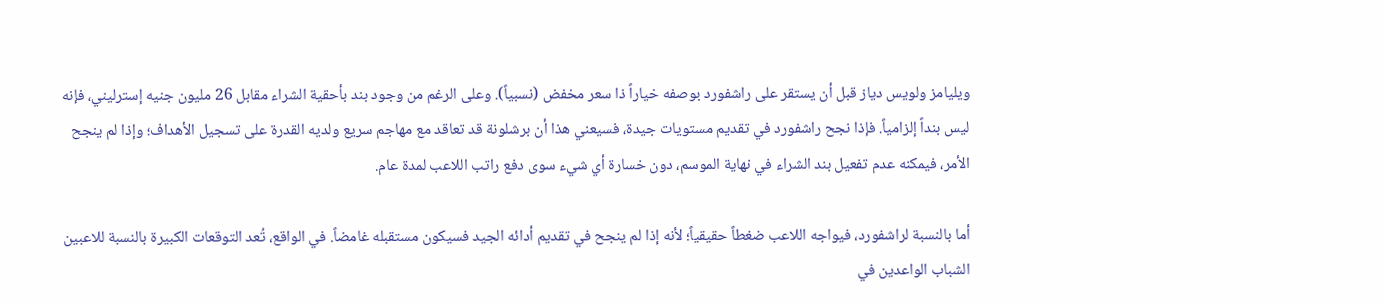ويليامز ولويس دياز قبل أن يستقر على راشفورد بوصفه خياراً ذا سعر مخفض (نسبياً). وعلى الرغم من وجود بند بأحقية الشراء مقابل 26 مليون جنيه إسترليني، فإنه ليس بنداً إلزامياً. فإذا نجح راشفورد في تقديم مستويات جيدة، فسيعني هذا أن برشلونة قد تعاقد مع مهاجم سريع ولديه القدرة على تسجيل الأهداف؛ وإذا لم ينجح الأمر، فيمكنه عدم تفعيل بند الشراء في نهاية الموسم، دون خسارة أي شيء سوى دفع راتب اللاعب لمدة عام.

أما بالنسبة لراشفورد، فيواجه اللاعب ضغطاً حقيقياً؛ لأنه إذا لم ينجح في تقديم أدائه الجيد فسيكون مستقبله غامضاً. في الواقع، تُعد التوقعات الكبيرة بالنسبة للاعبين الشباب الواعدين في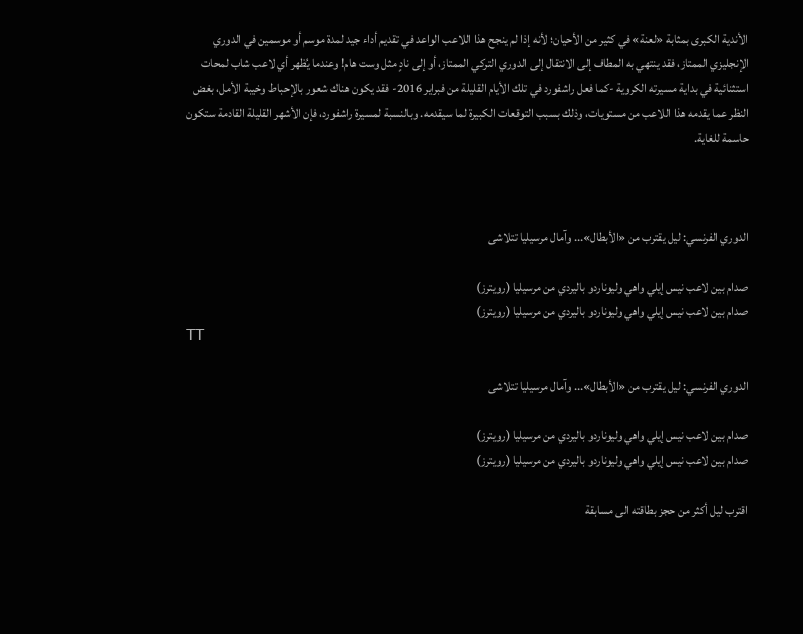الأندية الكبرى بمثابة «لعنة» في كثير من الأحيان؛ لأنه إذا لم ينجح هذا اللاعب الواعد في تقديم أداء جيد لمدة موسم أو موسمين في الدوري الإنجليزي الممتاز، فقد ينتهي به المطاف إلى الانتقال إلى الدوري التركي الممتاز، أو إلى نادٍ مثل وست هام! وعندما يُظهر أي لاعب شاب لمحات استثنائية في بداية مسيرته الكروية -كما فعل راشفورد في تلك الأيام القليلة من فبراير 2016- فقد يكون هناك شعور بالإحباط وخيبة الأمل، بغض النظر عما يقدمه هذا اللاعب من مستويات، وذلك بسبب التوقعات الكبيرة لما سيقدمه. وبالنسبة لمسيرة راشفورد، فإن الأشهر القليلة القادمة ستكون حاسمة للغاية.



الدوري الفرنسي: ليل يقترب من «الأبطال»... وآمال مرسيليا تتلاشى

صدام بين لاعب نيس إيلي واهي وليوناردو باليردي من مرسيليا (رويترز)
صدام بين لاعب نيس إيلي واهي وليوناردو باليردي من مرسيليا (رويترز)
TT

الدوري الفرنسي: ليل يقترب من «الأبطال»... وآمال مرسيليا تتلاشى

صدام بين لاعب نيس إيلي واهي وليوناردو باليردي من مرسيليا (رويترز)
صدام بين لاعب نيس إيلي واهي وليوناردو باليردي من مرسيليا (رويترز)

اقترب ليل أكثر من حجز بطاقته الى مسابقة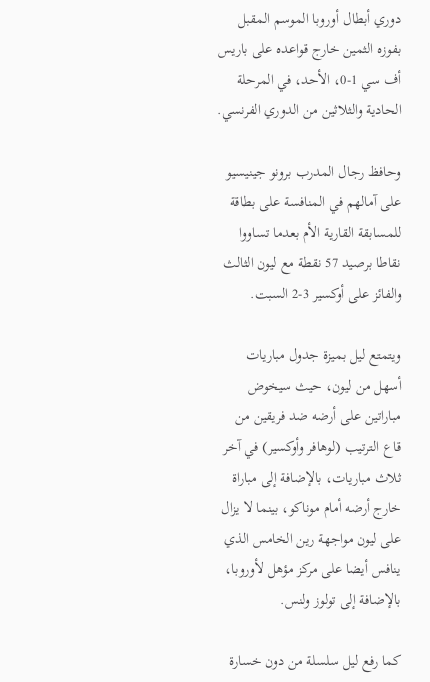دوري أبطال أوروبا الموسم المقبل بفوزه الثمين خارج قواعده على باريس أف سي 1-0، الأحد، في المرحلة الحادية والثلاثين من الدوري الفرنسي.

وحافظ رجال المدرب برونو جينيسيو على آمالهم في المنافسة على بطاقة للمسابقة القارية الأم بعدما تساووا نقاطا برصيد 57 نقطة مع ليون الثالث والفائز على أوكسير 3-2 السبت.

ويتمتع ليل بميزة جدول مباريات أسهل من ليون، حيث سيخوض مباراتين على أرضه ضد فريقين من قاع الترتيب (لوهافر وأوكسير) في آخر ثلاث مباريات، بالإضافة إلى مباراة خارج أرضه أمام موناكو، بينما لا يزال على ليون مواجهة رين الخامس الذي ينافس أيضا على مركز مؤهل لأوروبا، بالإضافة إلى تولوز ولنس.

كما رفع ليل سلسلة من دون خسارة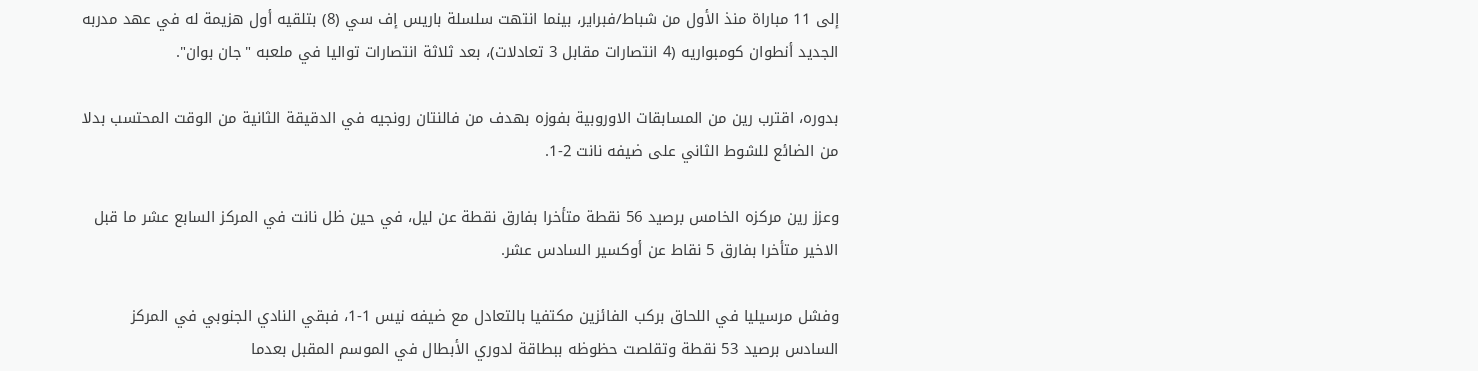إلى 11 مباراة منذ الأول من شباط/فبراير، بينما انتهت سلسلة باريس إف سي (8) بتلقيه أول هزيمة له في عهد مدربه الجديد أنطوان كومبواريه (4 انتصارات مقابل 3 تعادلات)، بعد ثلاثة انتصارات تواليا في ملعبه "جان بوان".

بدوره، اقترب رين من المسابقات الاوروبية بفوزه بهدف من فالنتان رونجيه في الدقيقة الثانية من الوقت المحتسب بدلا من الضائع للشوط الثاني على ضيفه نانت 2-1.

وعزز رين مركزه الخامس برصيد 56 نقطة متأخرا بفارق نقطة عن ليل، في حين ظل نانت في المركز السابع عشر ما قبل الاخير متأخرا بفارق 5 نقاط عن أوكسير السادس عشر.

وفشل مرسيليا في اللحاق بركب الفائزين مكتفيا بالتعادل مع ضيفه نيس 1-1، فبقي النادي الجنوبي في المركز السادس برصيد 53 نقطة وتقلصت حظوظه ببطاقة لدوري الأبطال في الموسم المقبل بعدما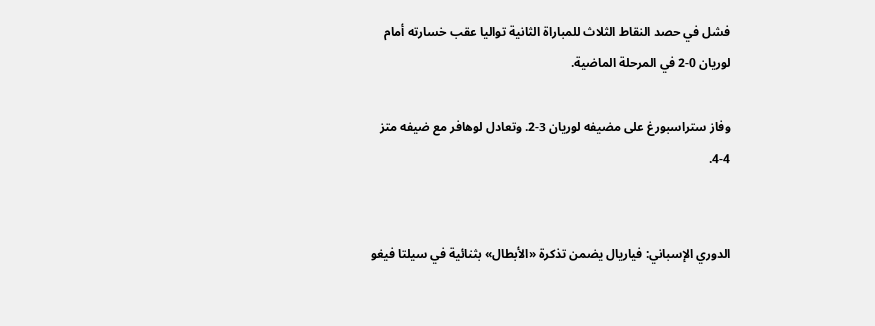فشل في حصد النقاط الثلاث للمباراة الثانية تواليا عقب خسارته أمام لوريان 0-2 في المرحلة الماضية.

وفاز ستراسبورغ على مضيفه لوريان 3-2. وتعادل لوهافر مع ضيفه متز 4-4.


الدوري الإسباني: فياريال يضمن تذكرة «الأبطال» بثنائية في سيلتا فيغو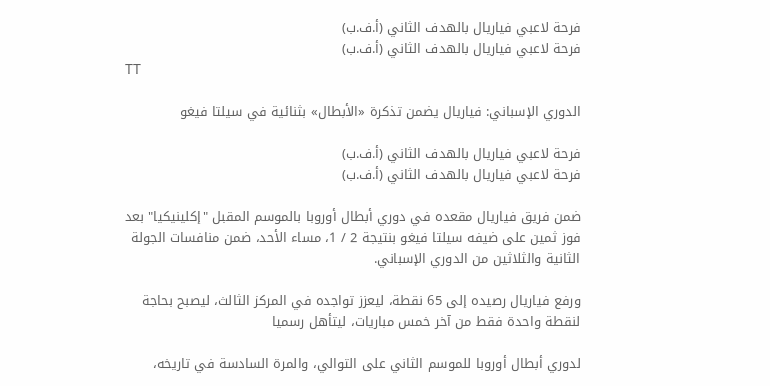فرحة لاعبي فياريال بالهدف الثاني (أ.ف.ب)
فرحة لاعبي فياريال بالهدف الثاني (أ.ف.ب)
TT

الدوري الإسباني: فياريال يضمن تذكرة «الأبطال» بثنائية في سيلتا فيغو

فرحة لاعبي فياريال بالهدف الثاني (أ.ف.ب)
فرحة لاعبي فياريال بالهدف الثاني (أ.ف.ب)

ضمن فريق فياريال مقعده في دوري أبطال أوروبا بالموسم المقبل "إكلينيكيا" بعد فوز ثمين على ضيفه سيلتا فيغو بنتيجة 2 / 1، مساء الأحد، ضمن منافسات الجولة الثانية والثلاثين من الدوري الإسباني.

ورفع فياريال رصيده إلى 65 نقطة، ليعزز تواجده في المركز الثالث، ليصبح بحاجة لنقطة واحدة فقط من آخر خمس مباريات، ليتأهل رسميا

لدوري أبطال أوروبا للموسم الثاني على التوالي، والمرة السادسة في تاريخه،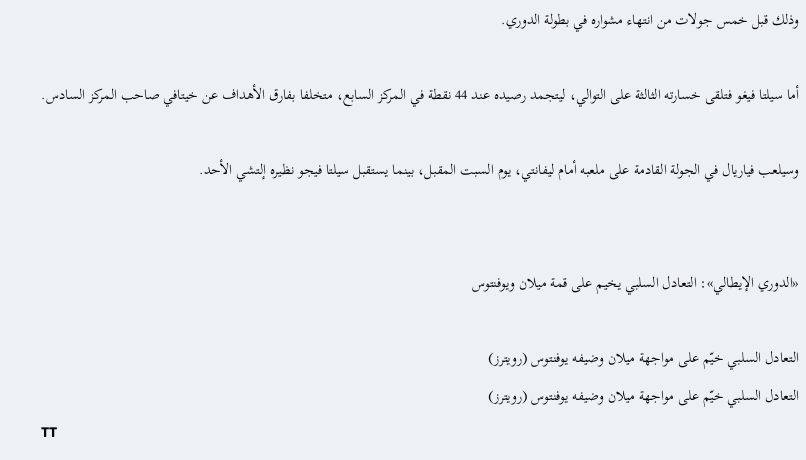وذلك قبل خمس جولات من انتهاء مشواره في بطولة الدوري.

أما سيلتا فيغو فتلقى خسارته الثالثة على التوالي، ليتجمد رصيده عند 44 نقطة في المركز السابع، متخلفا بفارق الأهداف عن خيتافي صاحب المركز السادس.

وسيلعب فياريال في الجولة القادمة على ملعبه أمام ليفانتي، يوم السبت المقبل، بينما يستقبل سيلتا فيجو نظيره إلتشي الأحد.


«الدوري الإيطالي»: التعادل السلبي يخيم على قمة ميلان ويوفنتوس

التعادل السلبي خيّم على مواجهة ميلان وضيفه يوفنتوس (رويترز)
التعادل السلبي خيّم على مواجهة ميلان وضيفه يوفنتوس (رويترز)
TT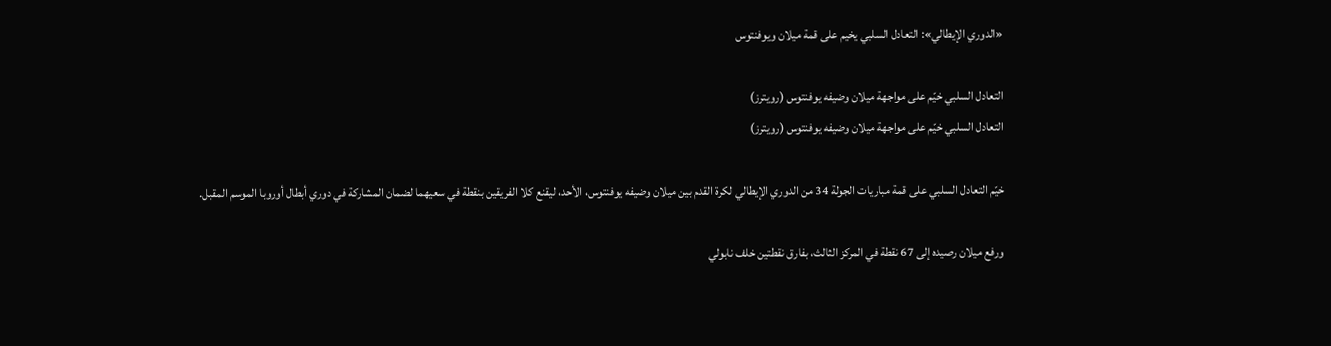«الدوري الإيطالي»: التعادل السلبي يخيم على قمة ميلان ويوفنتوس

التعادل السلبي خيّم على مواجهة ميلان وضيفه يوفنتوس (رويترز)
التعادل السلبي خيّم على مواجهة ميلان وضيفه يوفنتوس (رويترز)

خيّم التعادل السلبي على قمة مباريات الجولة 34 من الدوري الإيطالي لكرة القدم بين ميلان وضيفه يوفنتوس، الأحد، ليقنع كلا الفريقين بنقطة في سعيهما لضمان المشاركة في دوري أبطال أوروبا الموسم المقبل.

ورفع ميلان رصيده إلى 67 نقطة في المركز الثالث، بفارق نقطتين خلف نابولي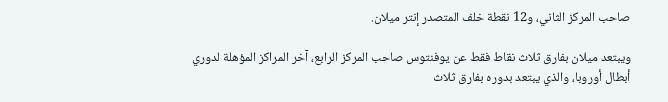صاحب المركز الثاني، و12 نقطة خلف المتصدر إنتر ميلان.

ويبتعد ميلان بفارق ثلاث نقاط فقط عن يوفنتوس صاحب المركز الرابع، آخر المراكز المؤهلة لدوري أبطال أوروبا، والذي يبتعد بدوره بفارق ثلاث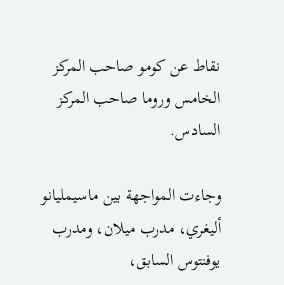نقاط عن كومو صاحب المركز الخامس وروما صاحب المركز السادس.

وجاءت المواجهة بين ماسيمليانو أليغري، مدرب ميلان، ومدرب يوفنتوس السابق،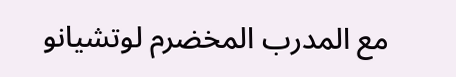مع المدرب المخضرم لوتشيانو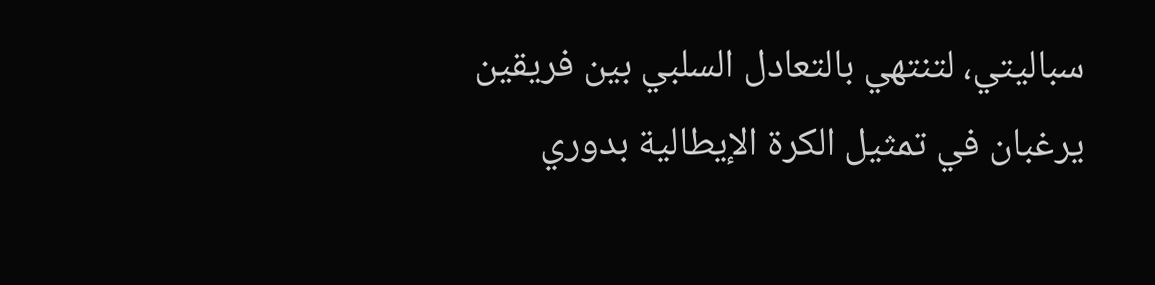سباليتي، لتنتهي بالتعادل السلبي بين فريقين يرغبان في تمثيل الكرة الإيطالية بدوري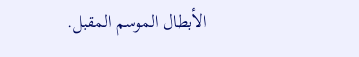الأبطال الموسم المقبل.